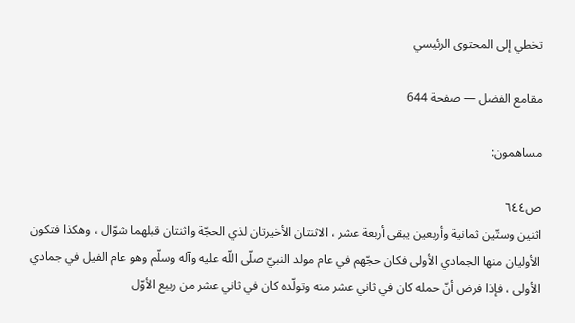تخطي إلى المحتوى الرئيسي

مقامع الفضل — صفحة 644

مساهمون:

ص٦٤٤
اثنين وستّين ثمانية وأربعين يبقى أربعة عشر ، الاثنتان الأخيرتان لذي الحجّة واثنتان قبلهما شوّال ، وهكذا فتكون الأوليان منها الجمادي الأولى فكان حجّهم في عام مولد النبيّ صلّى اللّه عليه وآله وسلّم وهو عام الفيل في جمادي الأولى ، فإذا فرض أنّ حمله كان في ثاني عشر منه وتولّده كان في ثاني عشر من ربيع الأوّل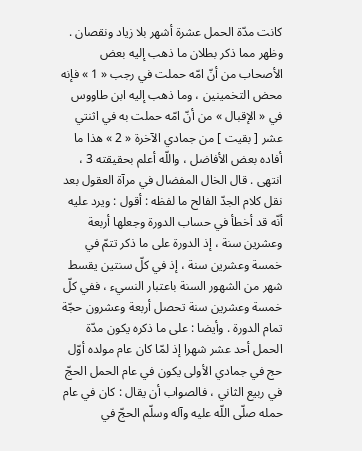كانت مدّة الحمل عشرة أشهر بلا زياد ونقصان . وظهر مما ذكر بطلان ما ذهب إليه بعض الأصحاب من أنّ امّه حملت في رجب « 1 » فإنه محض التخمينين ، وما ذهب إليه ابن طاووس في « الإقبال » من أنّ امّه حملت به في اثنتي عشر [ بقيت ] من جمادي الآخرة « 2 » هذا ما أفاده بعض الأفاضل ، واللّه أعلم بحقيقته 3 ، انتهى . قال الخال المفضال في مرآة العقول بعد نقل كلام الجدّ الفالح ما لفظه : أقول : ويرد عليه أنّه قد أخطأ في حساب الدورة وجعلها أربعة وعشرين سنة ، إذ الدورة على ما ذكر تتمّ في خمسة وعشرين سنة ، إذ في كلّ سنتين يقسط شهر من الشهور السنة باعتبار النسيء ، ففي كلّ خمسة وعشرين سنة تحصل أربعة وعشرون حجّة تمام الدورة . وأيضا : على ما ذكره يكون مدّة الحمل أحد عشر شهرا إذ لمّا كان عام مولده أوّل حج في جمادي الأولى يكون في عام الحمل الحجّ في ربيع الثاني ، فالصواب أن يقال : كان في عام حمله صلّى اللّه عليه وآله وسلّم الحجّ في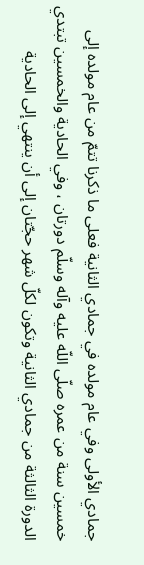جمادي الأولى وفي عام مولده في جمادي الثانية فعلى ما ذكرنا تتمّ من عام مولده إلى خمسين سنة من عمره صلّى اللّه عليه وآله وسلّم دورتان ، وفي الحادية والخمسين تبتدي الدورة الثالثة من جمادي الثانية وتكون لكلّ شهر حجّتان إلى أن ينتهي إلى الحادية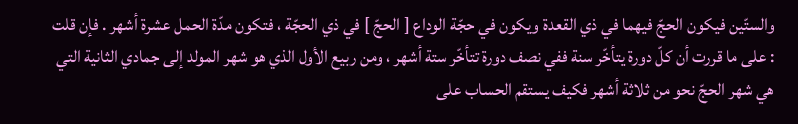والستّين فيكون الحجّ فيهما في ذي القعدة ويكون في حجّة الوداع [ الحجّ ] في ذي الحجّة ، فتكون مدّة الحمل عشرة أشهر . فإن قلت : على ما قررت أن كلّ دورة يتأخّر سنة ففي نصف دورة تتأخّر ستة أشهر ، ومن ربيع الأول الذي هو شهر المولد إلى جمادي الثانية التي هي شهر الحجّ نحو من ثلاثة أشهر فكيف يستقم الحساب على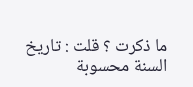ما ذكرت ؟ قلت : تاريخ السنة محسوبة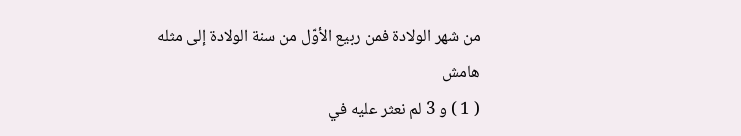من شهر الولادة فمن ربيع الأوّل من سنة الولادة إلى مثله
هامش
( 1 ) و 3 لم نعثر عليه في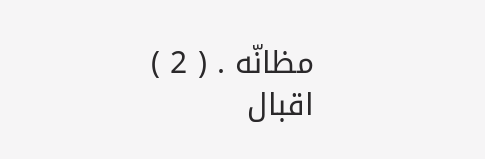مظانّه . ( 2 ) اقبال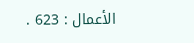الأعمال : 623 .